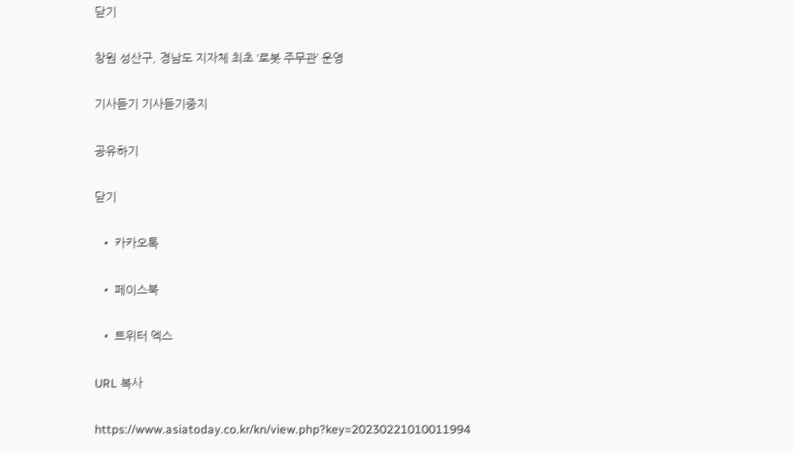닫기

창원 성산구, 경남도 지자체 최초 ‘로봇 주무관’ 운영

기사듣기 기사듣기중지

공유하기

닫기

  • 카카오톡

  • 페이스북

  • 트위터 엑스

URL 복사

https://www.asiatoday.co.kr/kn/view.php?key=20230221010011994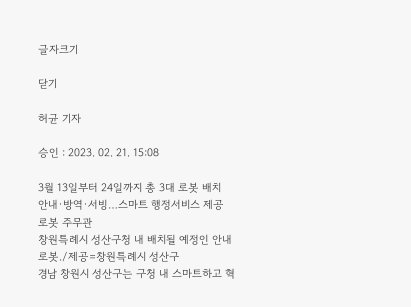글자크기

닫기

허균 기자

승인 : 2023. 02. 21. 15:08

3월 13일부터 24일까지 총 3대 로봇 배치
안내·방역·서빙…스마트 행정서비스 제공
로봇 주무관
창원특례시 성산구청 내 배치될 예정인 안내 로봇./제공=창원특례시 성산구
경남 창원시 성산구는 구청 내 스마트하고 혁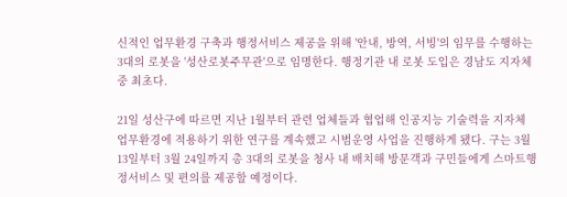신적인 업무환경 구축과 행정서비스 제공을 위해 '안내, 방역, 서빙'의 임무를 수행하는 3대의 로봇을 '성산로봇주무관'으로 임명한다. 행정기관 내 로봇 도입은 경남도 지자체 중 최초다.

21일 성산구에 따르면 지난 1월부터 관련 업체들과 협업해 인공지능 기술력을 지자체 업무환경에 적용하기 위한 연구를 계속했고 시범운영 사업을 진행하게 됐다. 구는 3월 13일부터 3월 24일까지 총 3대의 로봇을 청사 내 배치해 방문객과 구민들에게 스마트행정서비스 및 편의를 제공할 예정이다.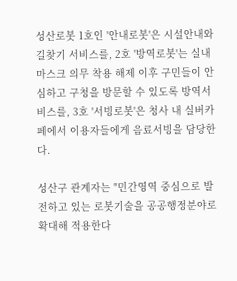성산로봇 1호인 '안내로봇'은 시설안내와 길찾기 서비스를, 2호 '방역로봇'는 실내마스크 의무 착용 해제 이후 구민들이 안심하고 구청을 방문할 수 있도록 방역서비스를, 3호 '서빙로봇'은 청사 내 실버카페에서 이용자들에게 음료서빙을 담당한다.

성산구 관계자는 "민간영역 중심으로 발전하고 있는 로봇기술을 공공행정분야로 확대해 적용한다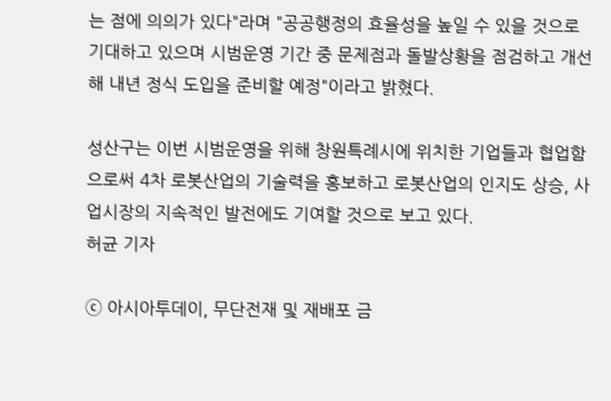는 점에 의의가 있다"라며 "공공행정의 효율성을 높일 수 있을 것으로 기대하고 있으며 시범운영 기간 중 문제점과 돌발상황을 점검하고 개선해 내년 정식 도입을 준비할 예정"이라고 밝혔다.

성산구는 이번 시범운영을 위해 창원특례시에 위치한 기업들과 협업함으로써 4차 로봇산업의 기술력을 홍보하고 로봇산업의 인지도 상승, 사업시장의 지속적인 발전에도 기여할 것으로 보고 있다.
허균 기자

ⓒ 아시아투데이, 무단전재 및 재배포 금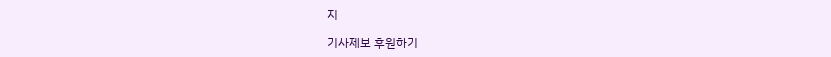지

기사제보 후원하기